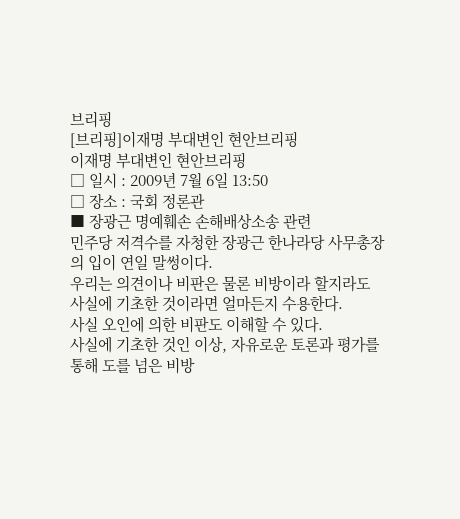브리핑
[브리핑]이재명 부대변인 현안브리핑
이재명 부대변인 현안브리핑
□ 일시 : 2009년 7월 6일 13:50
□ 장소 : 국회 정론관
■ 장광근 명예훼손 손해배상소송 관련
민주당 저격수를 자청한 장광근 한나라당 사무총장의 입이 연일 말썽이다.
우리는 의견이나 비판은 물론 비방이라 할지라도 사실에 기초한 것이라면 얼마든지 수용한다.
사실 오인에 의한 비판도 이해할 수 있다.
사실에 기초한 것인 이상, 자유로운 토론과 평가를 통해 도를 넘은 비방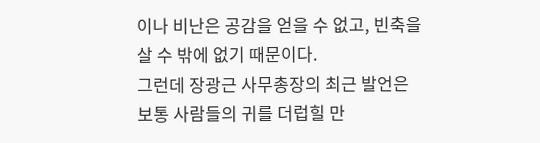이나 비난은 공감을 얻을 수 없고, 빈축을 살 수 밖에 없기 때문이다.
그런데 장광근 사무총장의 최근 발언은 보통 사람들의 귀를 더럽힐 만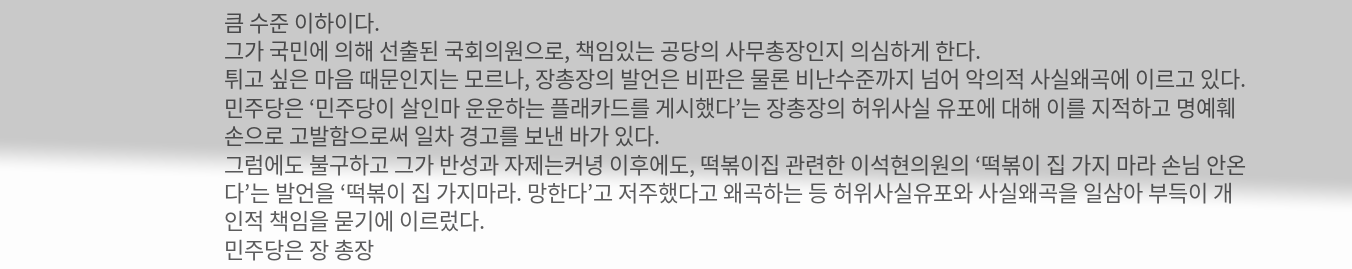큼 수준 이하이다.
그가 국민에 의해 선출된 국회의원으로, 책임있는 공당의 사무총장인지 의심하게 한다.
튀고 싶은 마음 때문인지는 모르나, 장총장의 발언은 비판은 물론 비난수준까지 넘어 악의적 사실왜곡에 이르고 있다.
민주당은 ‘민주당이 살인마 운운하는 플래카드를 게시했다’는 장총장의 허위사실 유포에 대해 이를 지적하고 명예훼손으로 고발함으로써 일차 경고를 보낸 바가 있다.
그럼에도 불구하고 그가 반성과 자제는커녕 이후에도, 떡볶이집 관련한 이석현의원의 ‘떡볶이 집 가지 마라 손님 안온다’는 발언을 ‘떡볶이 집 가지마라. 망한다’고 저주했다고 왜곡하는 등 허위사실유포와 사실왜곡을 일삼아 부득이 개인적 책임을 묻기에 이르렀다.
민주당은 장 총장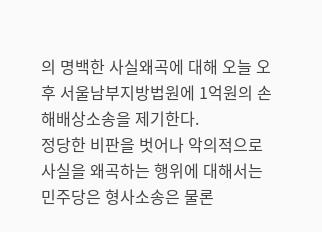의 명백한 사실왜곡에 대해 오늘 오후 서울남부지방법원에 1억원의 손해배상소송을 제기한다.
정당한 비판을 벗어나 악의적으로 사실을 왜곡하는 행위에 대해서는 민주당은 형사소송은 물론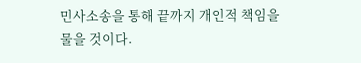민사소송을 통해 끝까지 개인적 책임을 물을 것이다.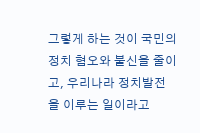그렇게 하는 것이 국민의 정치 혐오와 불신을 줄이고, 우리나라 정치발전을 이루는 일이라고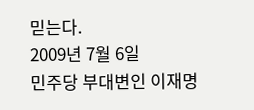믿는다.
2009년 7월 6일
민주당 부대변인 이재명